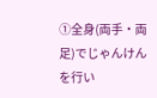①全身(両手・両足)でじゃんけんを行い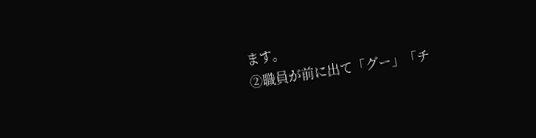ます。
②職員が前に出て「グー」「チ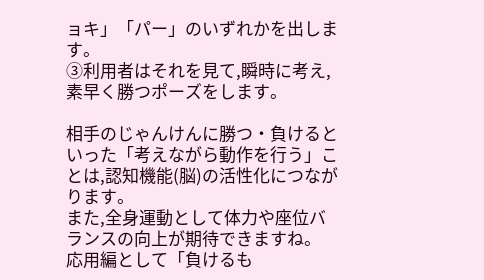ョキ」「パー」のいずれかを出します。
③利用者はそれを見て,瞬時に考え,素早く勝つポーズをします。

相手のじゃんけんに勝つ・負けるといった「考えながら動作を行う」ことは,認知機能(脳)の活性化につながります。
また,全身運動として体力や座位バランスの向上が期待できますね。
応用編として「負けるも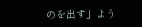のを出す」よう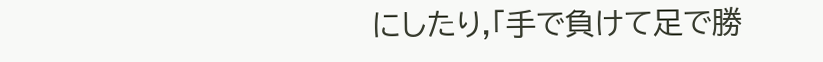にしたり,「手で負けて足で勝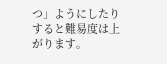つ」ようにしたりすると難易度は上がります。